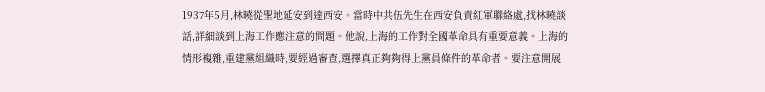1937年5月,林曉從聖地延安到達西安。當時中共伍先生在西安負責紅軍聯絡處,找林曉談話,詳細談到上海工作應注意的問題。他說,上海的工作對全國革命具有重要意義。上海的情形複雜,重建黨組織時,要經過審查,選擇真正夠夠得上黨員條件的革命者。要注意開展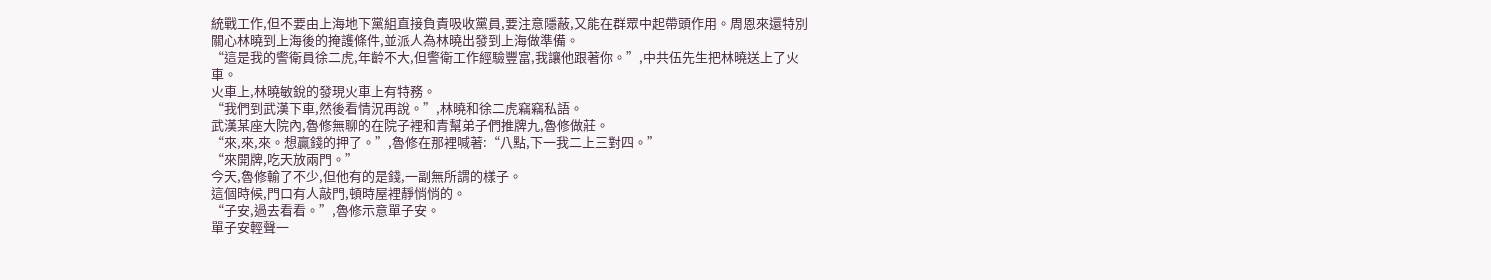統戰工作,但不要由上海地下黨組直接負責吸收黨員,要注意隱蔽,又能在群眾中起帶頭作用。周恩來還特別關心林曉到上海後的掩護條件,並派人為林曉出發到上海做準備。
“這是我的警衛員徐二虎,年齡不大,但警衛工作經驗豐富,我讓他跟著你。”,中共伍先生把林曉送上了火車。
火車上,林曉敏銳的發現火車上有特務。
“我們到武漢下車,然後看情況再說。”,林曉和徐二虎竊竊私語。
武漢某座大院內,魯修無聊的在院子裡和青幫弟子們推牌九,魯修做莊。
“來,來,來。想贏錢的押了。”,魯修在那裡喊著:“八點,下一我二上三對四。”
“來開牌,吃天放兩門。”
今天,魯修輸了不少,但他有的是錢,一副無所謂的樣子。
這個時候,門口有人敲門,頓時屋裡靜悄悄的。
“子安,過去看看。”,魯修示意單子安。
單子安輕聲一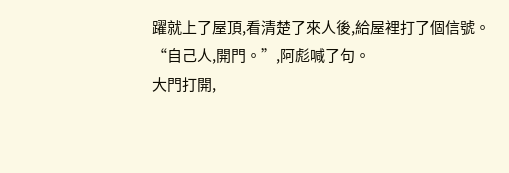躍就上了屋頂,看清楚了來人後,給屋裡打了個信號。
“自己人,開門。”,阿彪喊了句。
大門打開,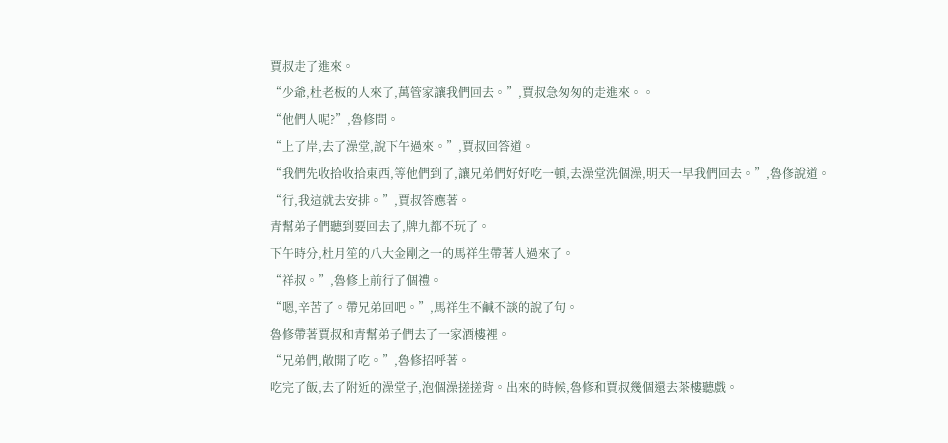賈叔走了進來。
“少爺,杜老板的人來了,萬管家讓我們回去。”,賈叔急匆匆的走進來。。
“他們人呢?”,魯修問。
“上了岸,去了澡堂,說下午過來。”,賈叔回答道。
“我們先收拾收拾東西,等他們到了,讓兄弟們好好吃一頓,去澡堂洗個澡,明天一早我們回去。”,魯俢說道。
“行,我這就去安排。”,賈叔答應著。
青幫弟子們聽到要回去了,牌九都不玩了。
下午時分,杜月笙的八大金剛之一的馬祥生帶著人過來了。
“祥叔。”,魯修上前行了個禮。
“嗯,辛苦了。帶兄弟回吧。”,馬祥生不鹹不談的說了句。
魯修帶著賈叔和青幫弟子們去了一家酒樓裡。
“兄弟們,敞開了吃。”,魯修招呼著。
吃完了飯,去了附近的澡堂子,泡個澡搓搓背。出來的時候,魯修和賈叔幾個還去茶樓聽戲。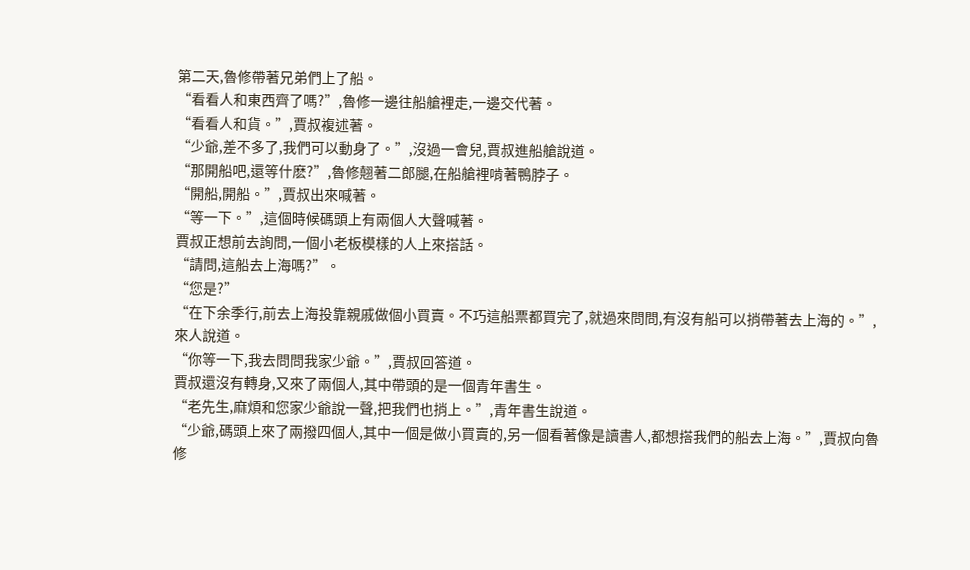第二天,魯修帶著兄弟們上了船。
“看看人和東西齊了嗎?”,魯修一邊往船艙裡走,一邊交代著。
“看看人和貨。”,賈叔複述著。
“少爺,差不多了,我們可以動身了。”,沒過一會兒,賈叔進船艙說道。
“那開船吧,還等什麽?”,魯修翹著二郎腿,在船艙裡啃著鴨脖子。
“開船,開船。”,賈叔出來喊著。
“等一下。”,這個時候碼頭上有兩個人大聲喊著。
賈叔正想前去詢問,一個小老板模樣的人上來搭話。
“請問,這船去上海嗎?”。
“您是?”
“在下余季行,前去上海投靠親戚做個小買賣。不巧這船票都買完了,就過來問問,有沒有船可以捎帶著去上海的。”,來人說道。
“你等一下,我去問問我家少爺。”,賈叔回答道。
賈叔還沒有轉身,又來了兩個人,其中帶頭的是一個青年書生。
“老先生,麻煩和您家少爺說一聲,把我們也捎上。”,青年書生說道。
“少爺,碼頭上來了兩撥四個人,其中一個是做小買賣的,另一個看著像是讀書人,都想搭我們的船去上海。”,賈叔向魯修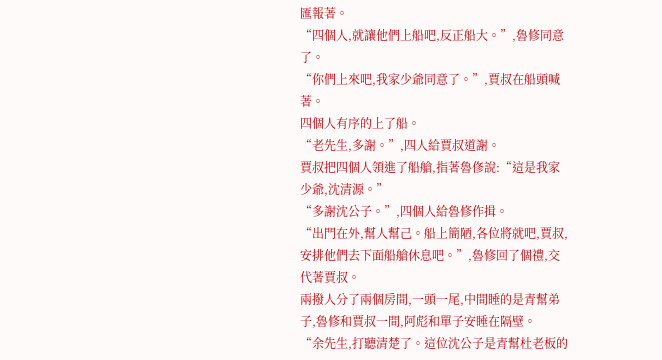匯報著。
“四個人,就讓他們上船吧,反正船大。”,魯修同意了。
“你們上來吧,我家少爺同意了。”,賈叔在船頭喊著。
四個人有序的上了船。
“老先生,多謝。”,四人給賈叔道謝。
賈叔把四個人領進了船艙,指著魯俢說:“這是我家少爺,沈清源。”
“多謝沈公子。”,四個人給魯修作揖。
“出門在外,幫人幫己。船上簡陋,各位將就吧,賈叔,安排他們去下面船艙休息吧。”,魯修回了個禮,交代著賈叔。
兩撥人分了兩個房間,一頭一尾,中間睡的是青幫弟子,魯修和賈叔一間,阿彪和單子安睡在隔壁。
“余先生,打聽清楚了。這位沈公子是青幫杜老板的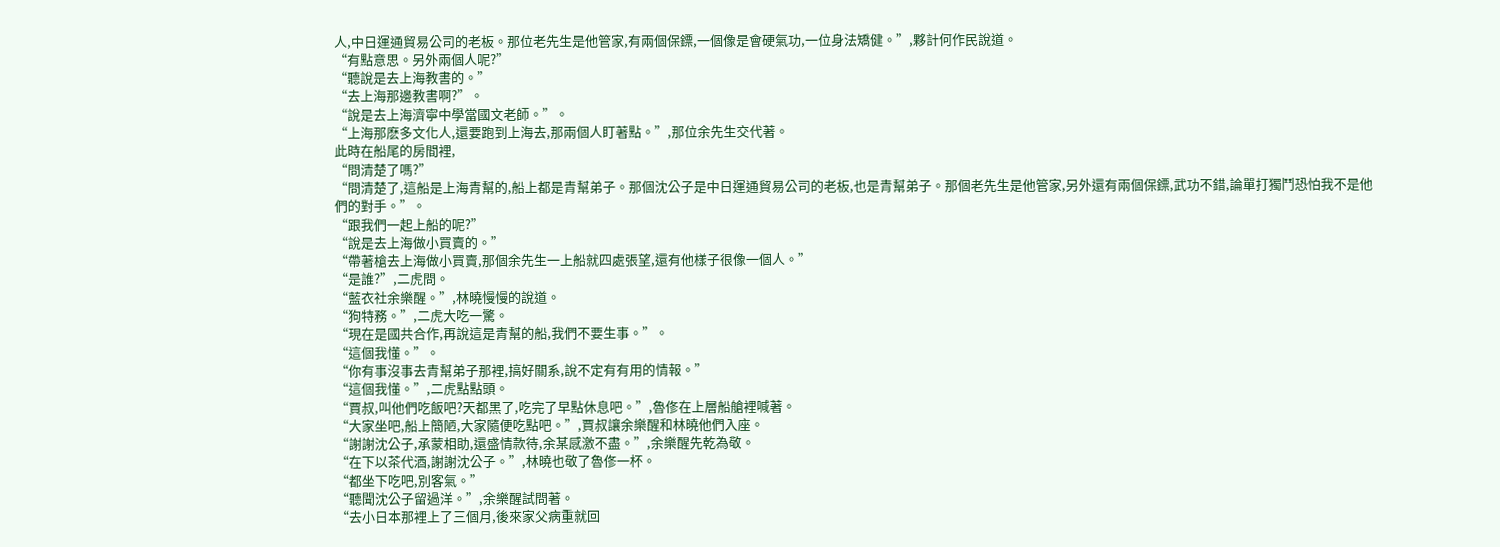人,中日運通貿易公司的老板。那位老先生是他管家,有兩個保鏢,一個像是會硬氣功,一位身法矯健。”,夥計何作民說道。
“有點意思。另外兩個人呢?”
“聽說是去上海教書的。”
“去上海那邊教書啊?”。
“說是去上海濟寧中學當國文老師。”。
“上海那麽多文化人,還要跑到上海去,那兩個人盯著點。”,那位余先生交代著。
此時在船尾的房間裡,
“問清楚了嗎?”
“問清楚了,這船是上海青幫的,船上都是青幫弟子。那個沈公子是中日運通貿易公司的老板,也是青幫弟子。那個老先生是他管家,另外還有兩個保鏢,武功不錯,論單打獨鬥恐怕我不是他們的對手。”。
“跟我們一起上船的呢?”
“說是去上海做小買賣的。”
“帶著槍去上海做小買賣,那個余先生一上船就四處張望,還有他樣子很像一個人。”
“是誰?”,二虎問。
“藍衣社余樂醒。”,林曉慢慢的說道。
“狗特務。”,二虎大吃一驚。
“現在是國共合作,再說這是青幫的船,我們不要生事。”。
“這個我懂。”。
“你有事沒事去青幫弟子那裡,搞好關系,說不定有有用的情報。”
“這個我懂。”,二虎點點頭。
“賈叔,叫他們吃飯吧?天都黑了,吃完了早點休息吧。”,魯俢在上層船艙裡喊著。
“大家坐吧,船上簡陋,大家隨便吃點吧。”,賈叔讓余樂醒和林曉他們入座。
“謝謝沈公子,承蒙相助,還盛情款待,余某感激不盡。”,余樂醒先乾為敬。
“在下以茶代酒,謝謝沈公子。”,林曉也敬了魯俢一杯。
“都坐下吃吧,別客氣。”
“聽聞沈公子留過洋。”,余樂醒試問著。
“去小日本那裡上了三個月,後來家父病重就回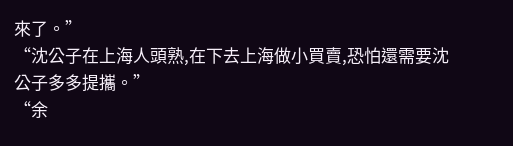來了。”
“沈公子在上海人頭熟,在下去上海做小買賣,恐怕還需要沈公子多多提攜。”
“余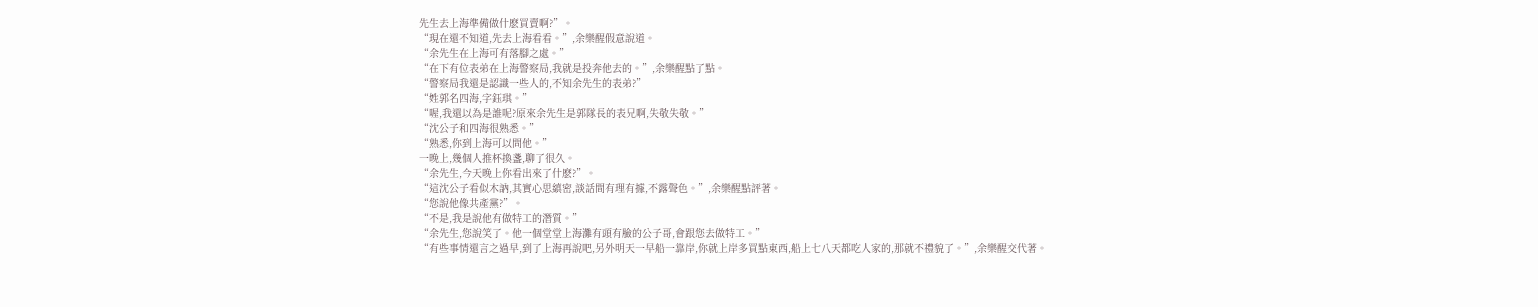先生去上海準備做什麽買賣啊?”。
“現在還不知道,先去上海看看。”,余樂醒假意說道。
“余先生在上海可有落腳之處。”
“在下有位表弟在上海警察局,我就是投奔他去的。”,余樂醒點了點。
“警察局我還是認識一些人的,不知余先生的表弟?”
“姓郭名四海,字鈺琪。”
“喔,我還以為是誰呢?原來余先生是郭隊長的表兄啊,失敬失敬。”
“沈公子和四海很熟悉。”
“熟悉,你到上海可以問他。”
一晚上,幾個人推杯換盞,聊了很久。
“余先生,今天晚上你看出來了什麽?”。
“這沈公子看似木訥,其實心思縝密,談話間有理有據,不露聲色。”,余樂醒點評著。
“您說他像共產黨?”。
“不是,我是說他有做特工的潛質。”
“余先生,您說笑了。他一個堂堂上海灘有頭有臉的公子哥,會跟您去做特工。”
“有些事情還言之過早,到了上海再說吧,另外明天一早船一靠岸,你就上岸多買點東西,船上七八天都吃人家的,那就不禮貌了。”,余樂醒交代著。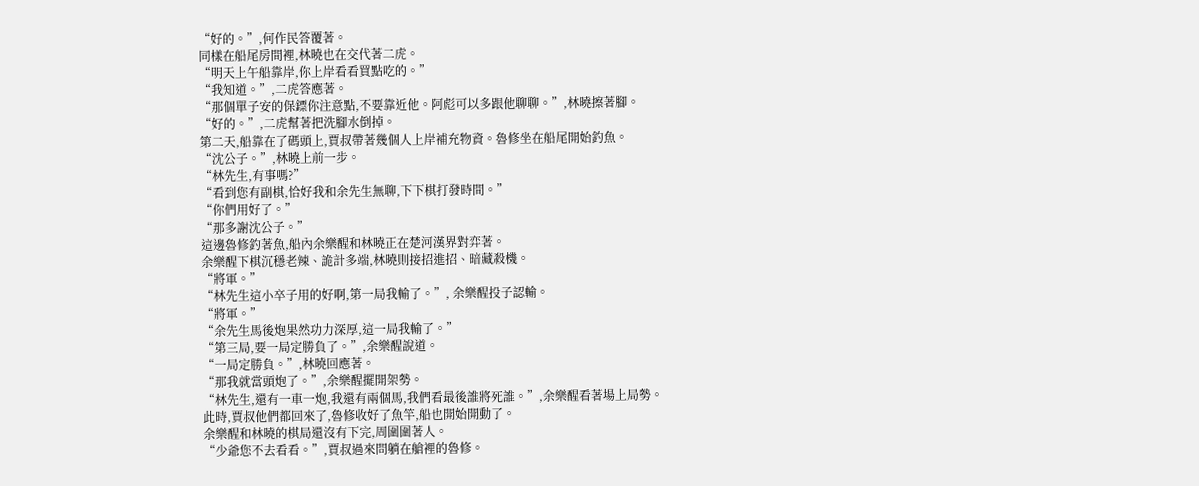“好的。”,何作民答覆著。
同樣在船尾房間裡,林曉也在交代著二虎。
“明天上午船靠岸,你上岸看看買點吃的。”
“我知道。”,二虎答應著。
“那個單子安的保鏢你注意點,不要靠近他。阿彪可以多跟他聊聊。”,林曉擦著腳。
“好的。”,二虎幫著把洗腳水倒掉。
第二天,船靠在了碼頭上,賈叔帶著幾個人上岸補充物資。魯修坐在船尾開始釣魚。
“沈公子。”,林曉上前一步。
“林先生,有事嗎?”
“看到您有副棋,恰好我和余先生無聊,下下棋打發時間。”
“你們用好了。”
“那多謝沈公子。”
這邊魯修釣著魚,船內余樂醒和林曉正在楚河漢界對弈著。
余樂醒下棋沉穩老辣、詭計多端,林曉則接招進招、暗藏殺機。
“將軍。”
“林先生這小卒子用的好啊,第一局我輸了。”, 余樂醒投子認輸。
“將軍。”
“余先生馬後炮果然功力深厚,這一局我輸了。”
“第三局,要一局定勝負了。”,余樂醒說道。
“一局定勝負。”,林曉回應著。
“那我就當頭炮了。”,余樂醒擺開架勢。
“林先生,還有一車一炮,我還有兩個馬,我們看最後誰將死誰。”,余樂醒看著場上局勢。
此時,賈叔他們都回來了,魯修收好了魚竿,船也開始開動了。
余樂醒和林曉的棋局還沒有下完,周圍圍著人。
“少爺您不去看看。”,賈叔過來問躺在艙裡的魯修。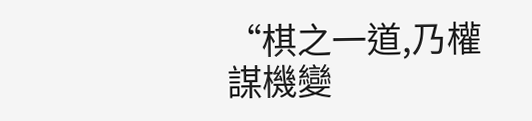“棋之一道,乃權謀機變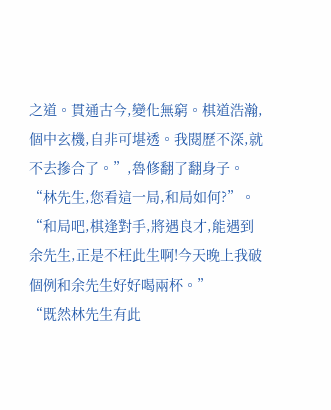之道。貫通古今,變化無窮。棋道浩瀚,個中玄機,自非可堪透。我閱歷不深,就不去摻合了。”,魯修翻了翻身子。
“林先生,您看這一局,和局如何?”。
“和局吧,棋逢對手,將遇良才,能遇到余先生,正是不枉此生啊!今天晚上我破個例和余先生好好喝兩杯。”
“既然林先生有此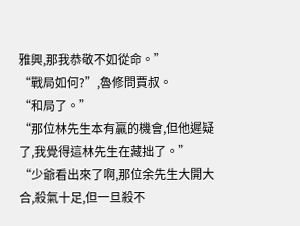雅興,那我恭敬不如從命。”
“戰局如何?”,魯修問賈叔。
“和局了。”
“那位林先生本有贏的機會,但他遲疑了,我覺得這林先生在藏拙了。”
“少爺看出來了啊,那位余先生大開大合,殺氣十足,但一旦殺不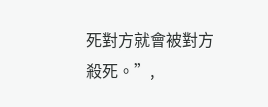死對方就會被對方殺死。”,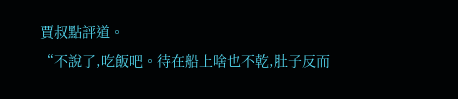賈叔點評道。
“不說了,吃飯吧。待在船上啥也不乾,肚子反而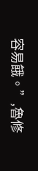容易餓。”,魯修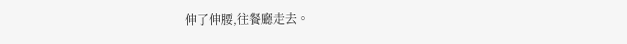伸了伸腰,往餐廳走去。